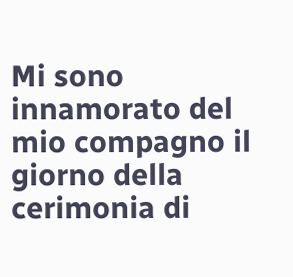Mi sono innamorato del mio compagno il giorno della cerimonia di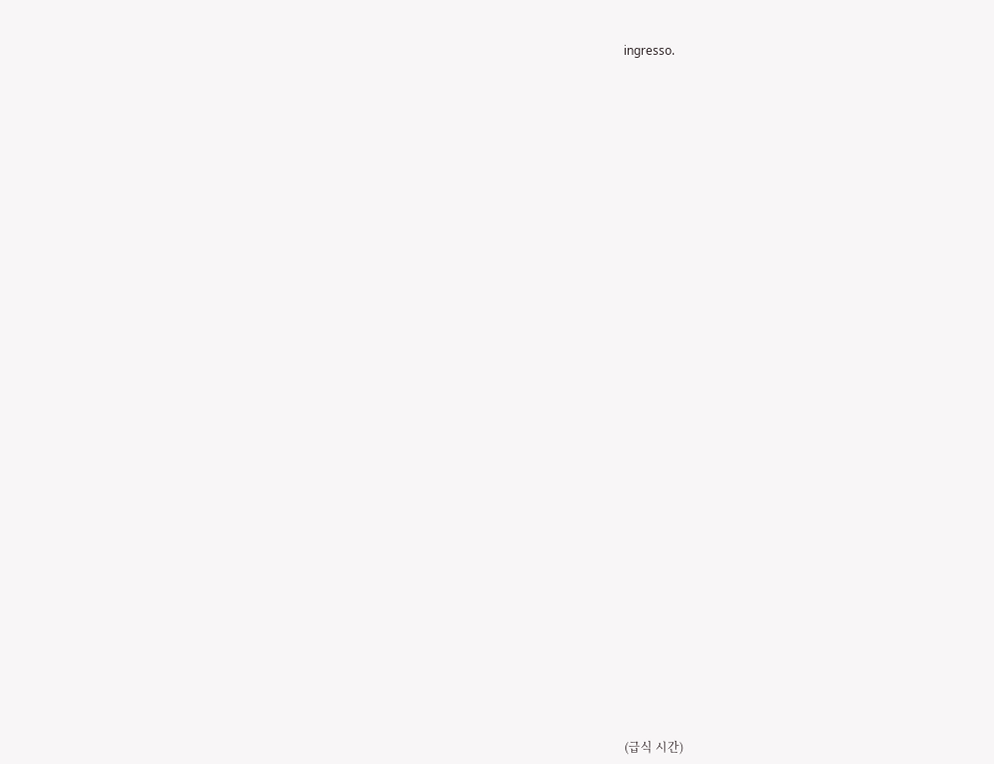ingresso.








































(급식 시간)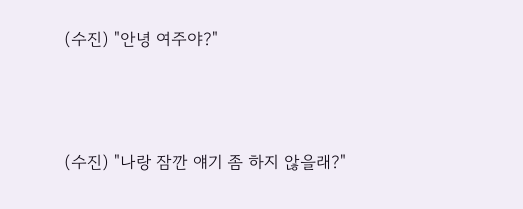(수진) "안녕 여주야?"



(수진) "나랑 잠깐 얘기 좀 하지 않을래?"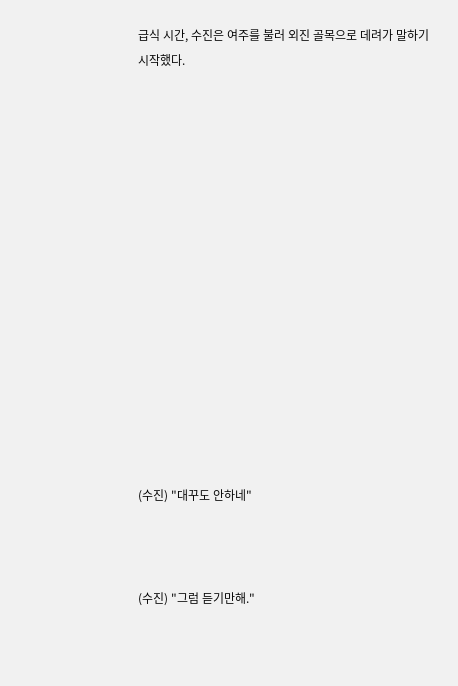급식 시간, 수진은 여주를 불러 외진 골목으로 데려가 말하기 시작했다.
















(수진) "대꾸도 안하네"



(수진) "그럼 듣기만해."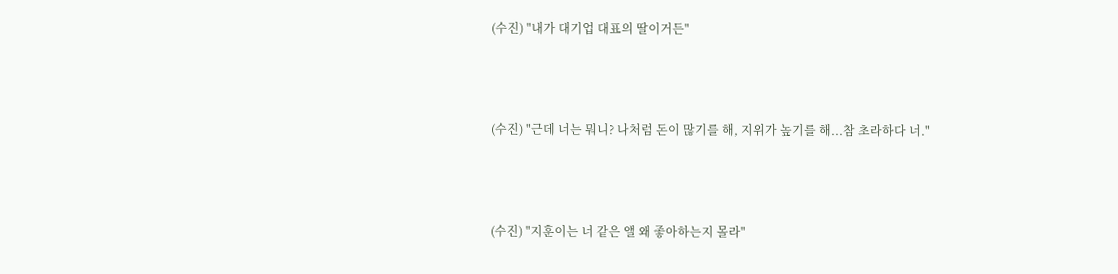(수진) "내가 대기업 대표의 딸이거든"



(수진) "근데 너는 뭐니? 나처럼 돈이 많기를 해, 지위가 높기를 해...참 초라하다 너."



(수진) "지훈이는 너 같은 앨 왜 좋아하는지 몰라"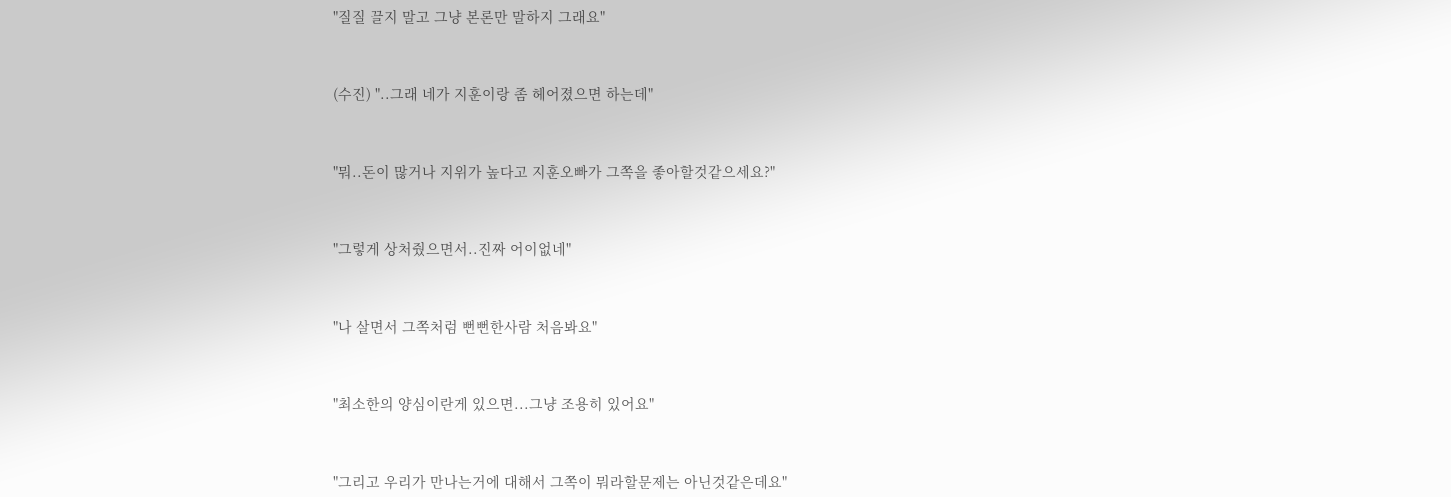"질질 끌지 말고 그냥 본론만 말하지 그래요"



(수진) "..그래 네가 지훈이랑 좀 헤어졌으면 하는데"



"뭐..돈이 많거나 지위가 높다고 지훈오빠가 그쪽을 좋아할것같으세요?"



"그렇게 상처줬으면서..진짜 어이없네"



"나 살면서 그쪽처럼 뻔뻔한사람 처음봐요"



"최소한의 양심이란게 있으면...그냥 조용히 있어요"



"그리고 우리가 만나는거에 대해서 그쪽이 뭐라할문제는 아닌것같은데요"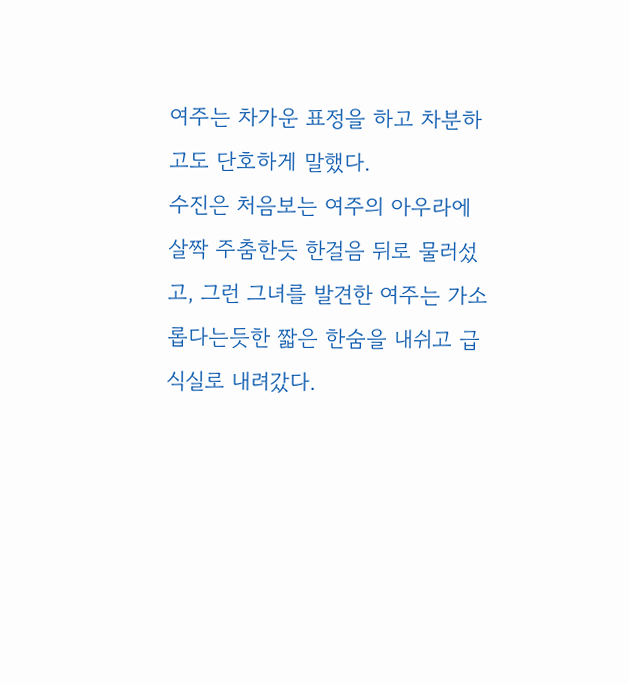여주는 차가운 표정을 하고 차분하고도 단호하게 말했다.
수진은 처음보는 여주의 아우라에 살짝 주춤한듯 한걸음 뒤로 물러섰고, 그런 그녀를 발견한 여주는 가소롭다는듯한 짧은 한숨을 내쉬고 급식실로 내려갔다.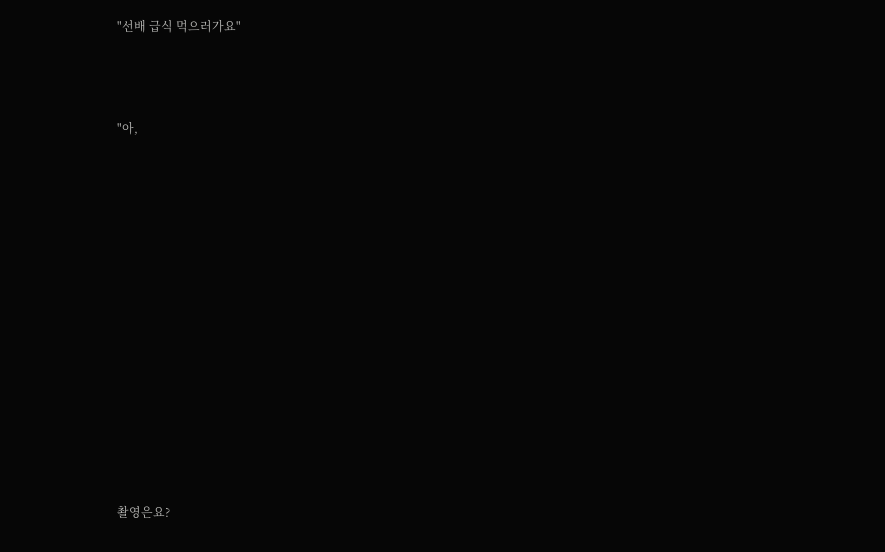"선배 급식 먹으러가요"



"아,














촬영은요?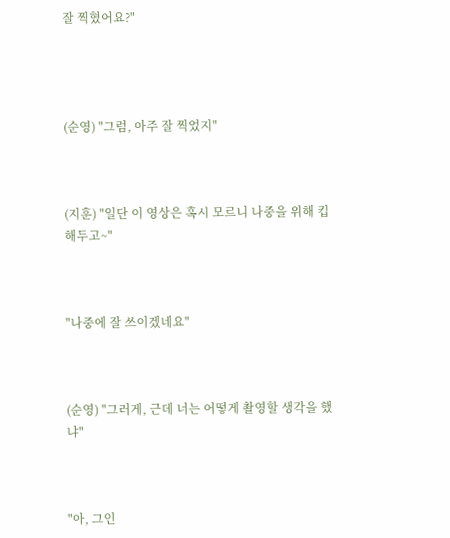잘 찍혔어요?"




(순영) "그럼, 아주 잘 찍었지"



(지훈) "일단 이 영상은 혹시 모르니 나중을 위해 킵해두고~"



"나중에 잘 쓰이겠네요"



(순영) "그러게, 근데 너는 어떻게 촬영할 생각을 했냐"



"아, 그인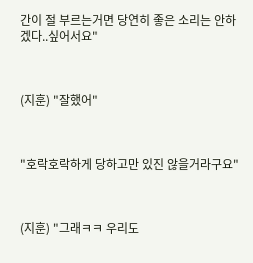간이 절 부르는거면 당연히 좋은 소리는 안하겠다..싶어서요"



(지훈) "잘했어"



"호락호락하게 당하고만 있진 않을거라구요"



(지훈) "그래ㅋㅋ 우리도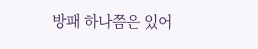방패 하나쯤은 있어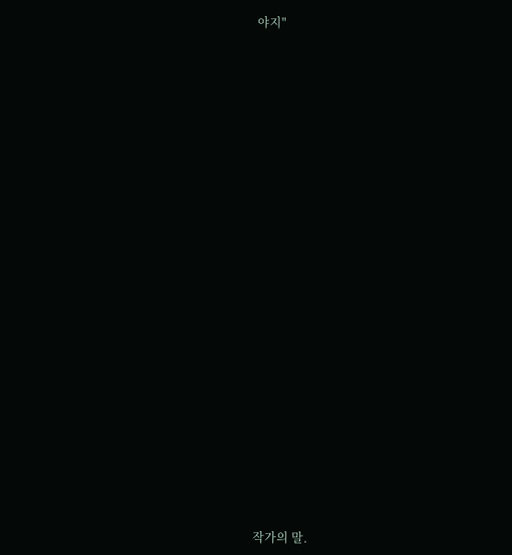야지"





























작가의 말.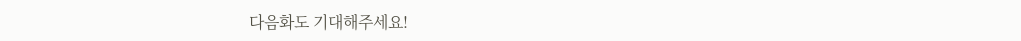다음화도 기대해주세요!